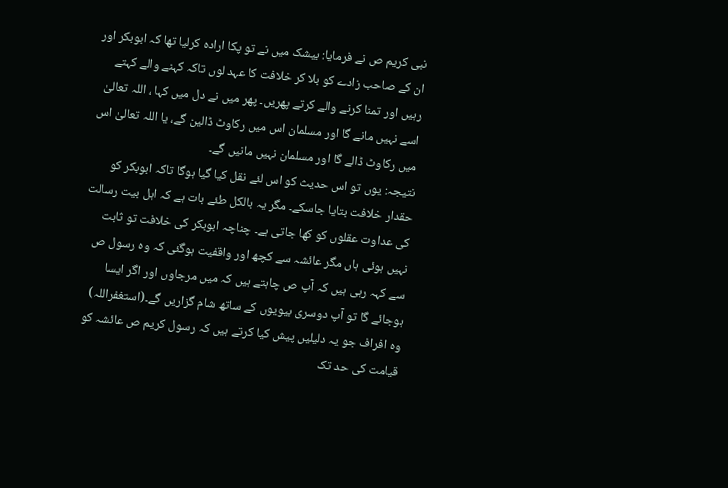نبی کریم ص نے فرمایا: بیشک میں نے تو پکا ارادہ کرلیا تھا کہ ابوبکر اور ان کے صاحب زادے کو بلا کر خلافت کا عہد لوں تاکہ کہنے والے کہتے رہیں اور تمنا کرنے والے کرتے پھریں۔ پھر میں نے دل میں کہا ، اللہ تعالیٰ اسے نہیں مانے گا اور مسلمان اس میں رکاوٹ ڈالین گے، یا اللہ تعالیٰ اس میں رکاوٹ ڈالے گا اور مسلمان نہیں مانیں گے۔
نتیجہ: یوں تو اس حدیث کو اس لئے نقل کیا گیا ہوگا تاکہ ابوبکر کو حقدار خلافت بتایا جاسکے۔ مگر یہ بالکل طئے بات ہے کہ اہل بیت رسالت کی عداوت عقلوں کو کھا جاتی ہے۔ چناچہ ابوبکر کی خلافت تو ثابت نہیں ہوئی ہاں مگر عائشہ سے کچھ اور واقفیت ہوگئی کہ وہ رسول ص سے کہہ رہی ہیں کہ آپ ص چاہتے ہیں کہ میں مرجاوں اور اگر ایسا ہوجائے گا تو آپ دوسری بیویوں کے ساتھ شام گزاریں گے۔(استغفراللہ) وہ افراف جو یہ دلیلیں پیش کیا کرتے ہیں کہ رسول کریم ص عائشہ کو قیامت کی حد تک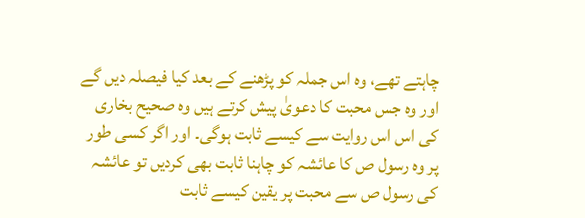چاہتے تھے، وہ اس جملہ کو پڑھنے کے بعد کیا فیصلہ دیں گے اور وہ جس محبت کا دعویٰ پیش کرتے ہیں وہ صحیح بخاری کی اس اس روایت سے کیسے ثابت ہوگی۔ اور اگر کسی طور پر وہ رسول ص کا عائشہ کو چاہنا ثابت بھی کردیں تو عائشہ کی رسول ص سے محبت پر یقین کیسے ثابت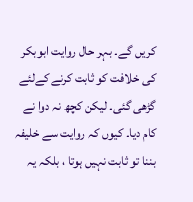کریں گے۔ بہر حال روایت ابوبکر کی خلافت کو ثابت کرنے کےلئے گڑھی گئی۔ لیکن کچھ نہ دوا نے کام دیا۔ کیوں کہ روایت سے خلیفہ بننا تو ثابت نہیں ہوتا ، بلکہ یہ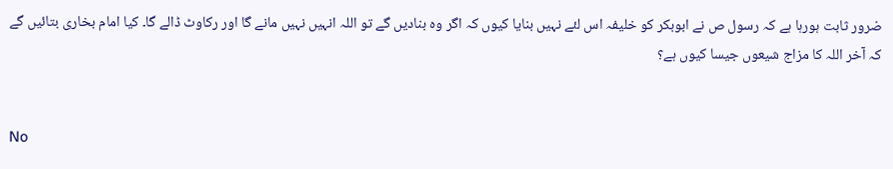ضرور ثابت ہورہا ہے کہ رسول ص نے ابوبکر کو خلیفہ اس لئے نہیں بنایا کیوں کہ اگر وہ بنادیں گے تو اللہ انہیں نہیں مانے گا اور رکاوٹ ڈالے گا۔ کیا امام بخاری بتائیں گے کہ آخر اللہ کا مزاج شیعوں جیسا کیوں ہے؟


No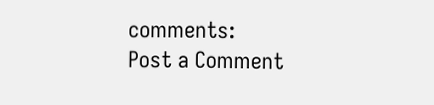comments:
Post a Comment